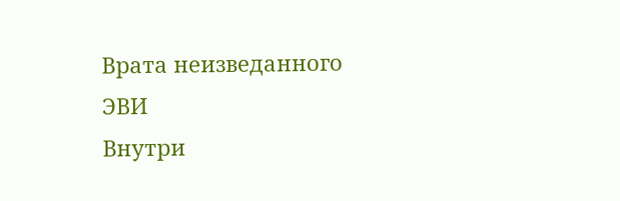Врата неизведанного
ЭВИ
Внутри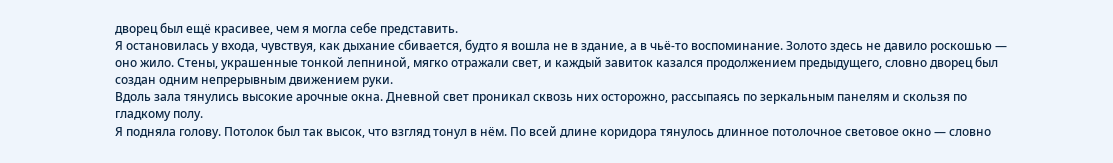дворец был ещё красивее, чем я могла себе представить.
Я остановилась у входа, чувствуя, как дыхание сбивается, будто я вошла не в здание, а в чьё-то воспоминание. Золото здесь не давило роскошью — оно жило. Стены, украшенные тонкой лепниной, мягко отражали свет, и каждый завиток казался продолжением предыдущего, словно дворец был создан одним непрерывным движением руки.
Вдоль зала тянулись высокие арочные окна. Дневной свет проникал сквозь них осторожно, рассыпаясь по зеркальным панелям и скользя по гладкому полу.
Я подняла голову. Потолок был так высок, что взгляд тонул в нём. По всей длине коридора тянулось длинное потолочное световое окно — словно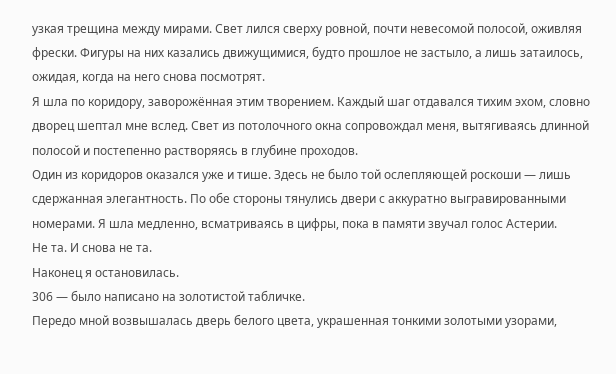узкая трещина между мирами. Свет лился сверху ровной, почти невесомой полосой, оживляя фрески. Фигуры на них казались движущимися, будто прошлое не застыло, а лишь затаилось, ожидая, когда на него снова посмотрят.
Я шла по коридору, заворожённая этим творением. Каждый шаг отдавался тихим эхом, словно дворец шептал мне вслед. Свет из потолочного окна сопровождал меня, вытягиваясь длинной полосой и постепенно растворяясь в глубине проходов.
Один из коридоров оказался уже и тише. Здесь не было той ослепляющей роскоши — лишь сдержанная элегантность. По обе стороны тянулись двери с аккуратно выгравированными номерами. Я шла медленно, всматриваясь в цифры, пока в памяти звучал голос Астерии.
Не та. И снова не та.
Наконец я остановилась.
306 — было написано на золотистой табличке.
Передо мной возвышалась дверь белого цвета, украшенная тонкими золотыми узорами,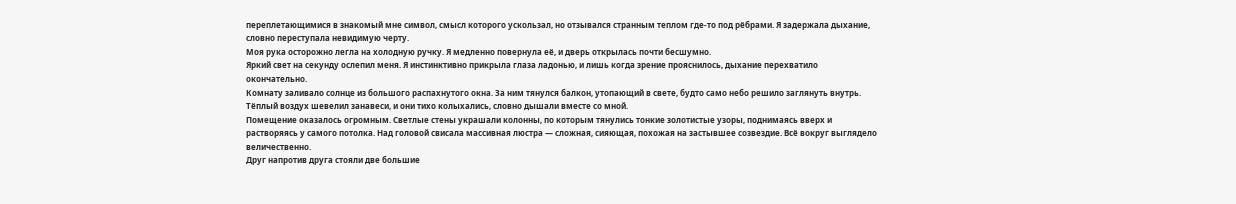переплетающимися в знакомый мне символ, смысл которого ускользал, но отзывался странным теплом где-то под рёбрами. Я задержала дыхание, словно переступала невидимую черту.
Моя рука осторожно легла на холодную ручку. Я медленно повернула её, и дверь открылась почти бесшумно.
Яркий свет на секунду ослепил меня. Я инстинктивно прикрыла глаза ладонью, и лишь когда зрение прояснилось, дыхание перехватило окончательно.
Комнату заливало солнце из большого распахнутого окна. За ним тянулся балкон, утопающий в свете, будто само небо решило заглянуть внутрь. Тёплый воздух шевелил занавеси, и они тихо колыхались, словно дышали вместе со мной.
Помещение оказалось огромным. Светлые стены украшали колонны, по которым тянулись тонкие золотистые узоры, поднимаясь вверх и растворяясь у самого потолка. Над головой свисала массивная люстра — сложная, сияющая, похожая на застывшее созвездие. Всё вокруг выглядело величественно.
Друг напротив друга стояли две большие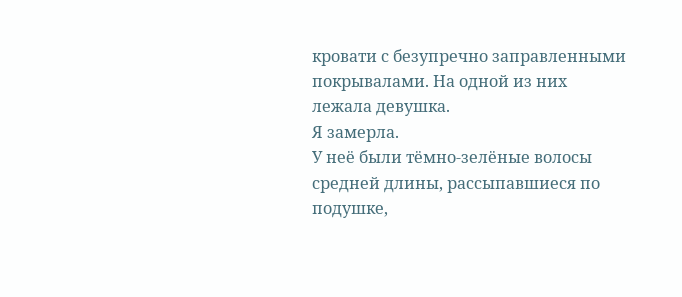кровати с безупречно заправленными покрывалами. На одной из них лежала девушка.
Я замерла.
У неё были тёмно-зелёные волосы средней длины, рассыпавшиеся по подушке,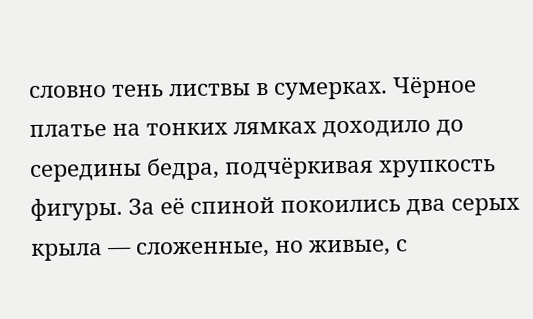словно тень листвы в сумерках. Чёрное платье на тонких лямках доходило до середины бедра, подчёркивая хрупкость фигуры. За её спиной покоились два серых крыла — сложенные, но живые, с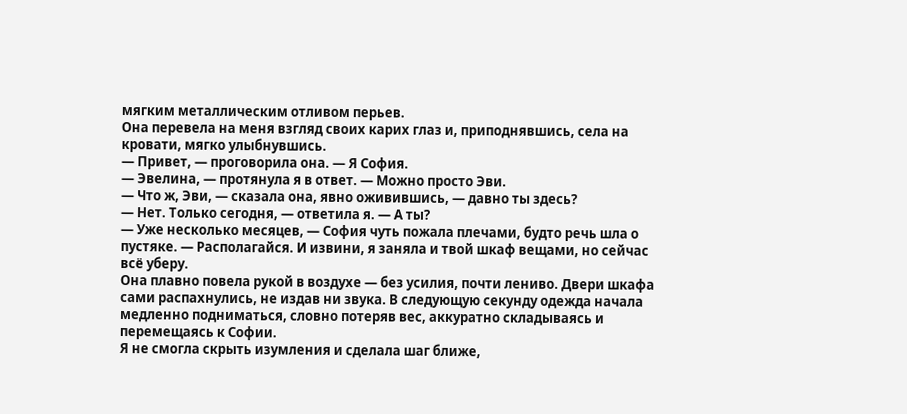мягким металлическим отливом перьев.
Она перевела на меня взгляд своих карих глаз и, приподнявшись, села на кровати, мягко улыбнувшись.
— Привет, — проговорила она. — Я София.
— Эвелина, — протянула я в ответ. — Можно просто Эви.
— Что ж, Эви, — сказала она, явно оживившись, — давно ты здесь?
— Нет. Только сегодня, — ответила я. — А ты?
— Уже несколько месяцев, — София чуть пожала плечами, будто речь шла о пустяке. — Располагайся. И извини, я заняла и твой шкаф вещами, но сейчас всё уберу.
Она плавно повела рукой в воздухе — без усилия, почти лениво. Двери шкафа сами распахнулись, не издав ни звука. В следующую секунду одежда начала медленно подниматься, словно потеряв вес, аккуратно складываясь и перемещаясь к Софии.
Я не смогла скрыть изумления и сделала шаг ближе,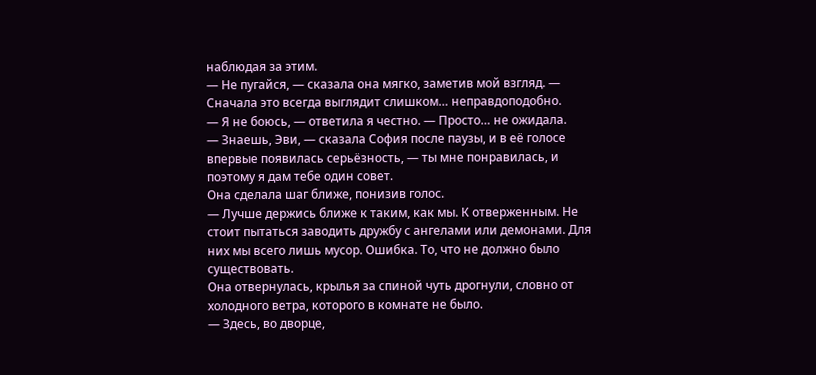наблюдая за этим.
— Не пугайся, — сказала она мягко, заметив мой взгляд. — Сначала это всегда выглядит слишком… неправдоподобно.
— Я не боюсь, — ответила я честно. — Просто… не ожидала.
— Знаешь, Эви, — сказала София после паузы, и в её голосе впервые появилась серьёзность, — ты мне понравилась, и поэтому я дам тебе один совет.
Она сделала шаг ближе, понизив голос.
— Лучше держись ближе к таким, как мы. К отверженным. Не стоит пытаться заводить дружбу с ангелами или демонами. Для них мы всего лишь мусор. Ошибка. То, что не должно было существовать.
Она отвернулась, крылья за спиной чуть дрогнули, словно от холодного ветра, которого в комнате не было.
— Здесь, во дворце,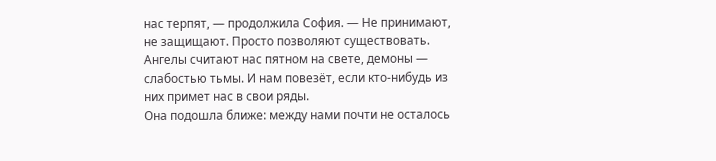нас терпят, — продолжила София. — Не принимают, не защищают. Просто позволяют существовать. Ангелы считают нас пятном на свете, демоны — слабостью тьмы. И нам повезёт, если кто-нибудь из них примет нас в свои ряды.
Она подошла ближе: между нами почти не осталось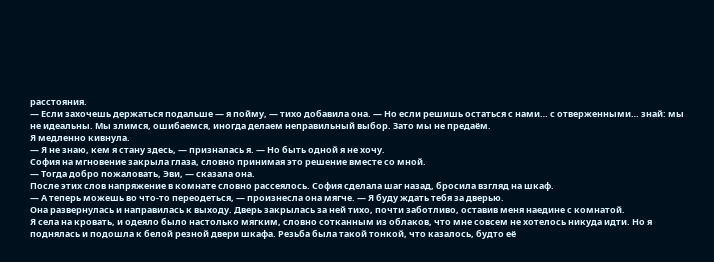расстояния.
— Если захочешь держаться подальше — я пойму, — тихо добавила она. — Но если решишь остаться с нами… с отверженными… знай: мы не идеальны. Мы злимся, ошибаемся, иногда делаем неправильный выбор. Зато мы не предаём.
Я медленно кивнула.
— Я не знаю, кем я стану здесь, — призналась я. — Но быть одной я не хочу.
София на мгновение закрыла глаза, словно принимая это решение вместе со мной.
— Тогда добро пожаловать, Эви, — сказала она.
После этих слов напряжение в комнате словно рассеялось. София сделала шаг назад, бросила взгляд на шкаф.
— А теперь можешь во что-то переодеться, — произнесла она мягче. — Я буду ждать тебя за дверью.
Она развернулась и направилась к выходу. Дверь закрылась за ней тихо, почти заботливо, оставив меня наедине с комнатой.
Я села на кровать, и одеяло было настолько мягким, словно сотканным из облаков, что мне совсем не хотелось никуда идти. Но я поднялась и подошла к белой резной двери шкафа. Резьба была такой тонкой, что казалось, будто её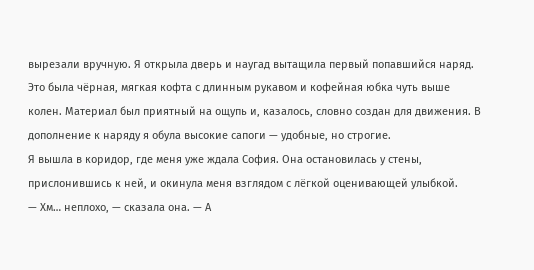вырезали вручную. Я открыла дверь и наугад вытащила первый попавшийся наряд.
Это была чёрная, мягкая кофта с длинным рукавом и кофейная юбка чуть выше колен. Материал был приятный на ощупь и, казалось, словно создан для движения. В дополнение к наряду я обула высокие сапоги — удобные, но строгие.
Я вышла в коридор, где меня уже ждала София. Она остановилась у стены, прислонившись к ней, и окинула меня взглядом с лёгкой оценивающей улыбкой.
— Хм… неплохо, — сказала она. — А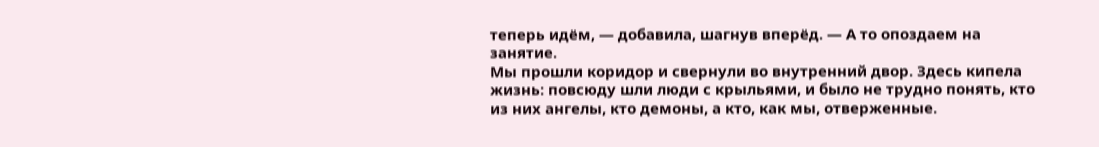теперь идём, — добавила, шагнув вперёд. — А то опоздаем на занятие.
Мы прошли коридор и свернули во внутренний двор. Здесь кипела жизнь: повсюду шли люди с крыльями, и было не трудно понять, кто из них ангелы, кто демоны, а кто, как мы, отверженные.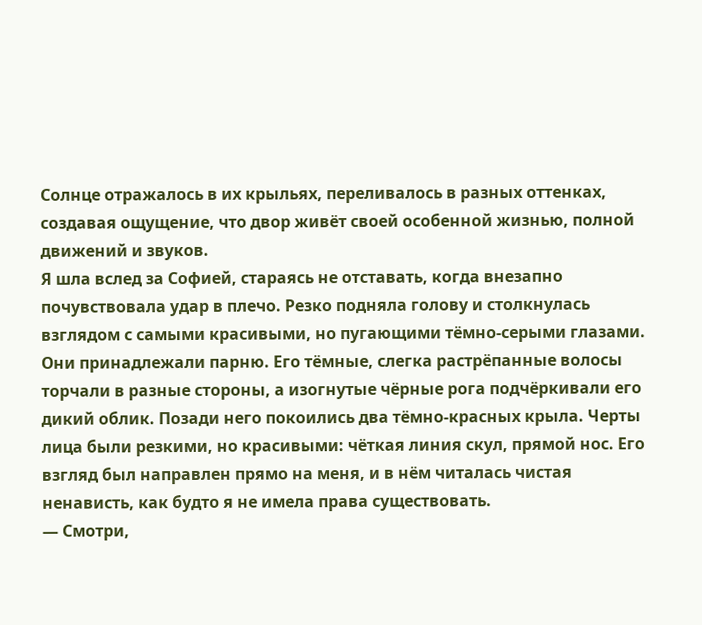Солнце отражалось в их крыльях, переливалось в разных оттенках, создавая ощущение, что двор живёт своей особенной жизнью, полной движений и звуков.
Я шла вслед за Софией, стараясь не отставать, когда внезапно почувствовала удар в плечо. Резко подняла голову и столкнулась взглядом с самыми красивыми, но пугающими тёмно-серыми глазами.
Они принадлежали парню. Его тёмные, слегка растрёпанные волосы торчали в разные стороны, а изогнутые чёрные рога подчёркивали его дикий облик. Позади него покоились два тёмно-красных крыла. Черты лица были резкими, но красивыми: чёткая линия скул, прямой нос. Его взгляд был направлен прямо на меня, и в нём читалась чистая ненависть, как будто я не имела права существовать.
— Смотри,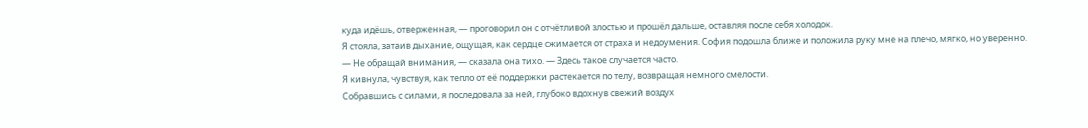куда идёшь, отверженная, — проговорил он с отчётливой злостью и прошёл дальше, оставляя после себя холодок.
Я стояла, затаив дыхание, ощущая, как сердце сжимается от страха и недоумения. София подошла ближе и положила руку мне на плечо, мягко, но уверенно.
— Не обращай внимания, — сказала она тихо. — Здесь такое случается часто.
Я кивнула, чувствуя, как тепло от её поддержки растекается по телу, возвращая немного смелости.
Собравшись с силами, я последовала за ней, глубоко вдохнув свежий воздух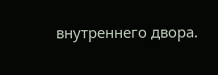внутреннего двора.